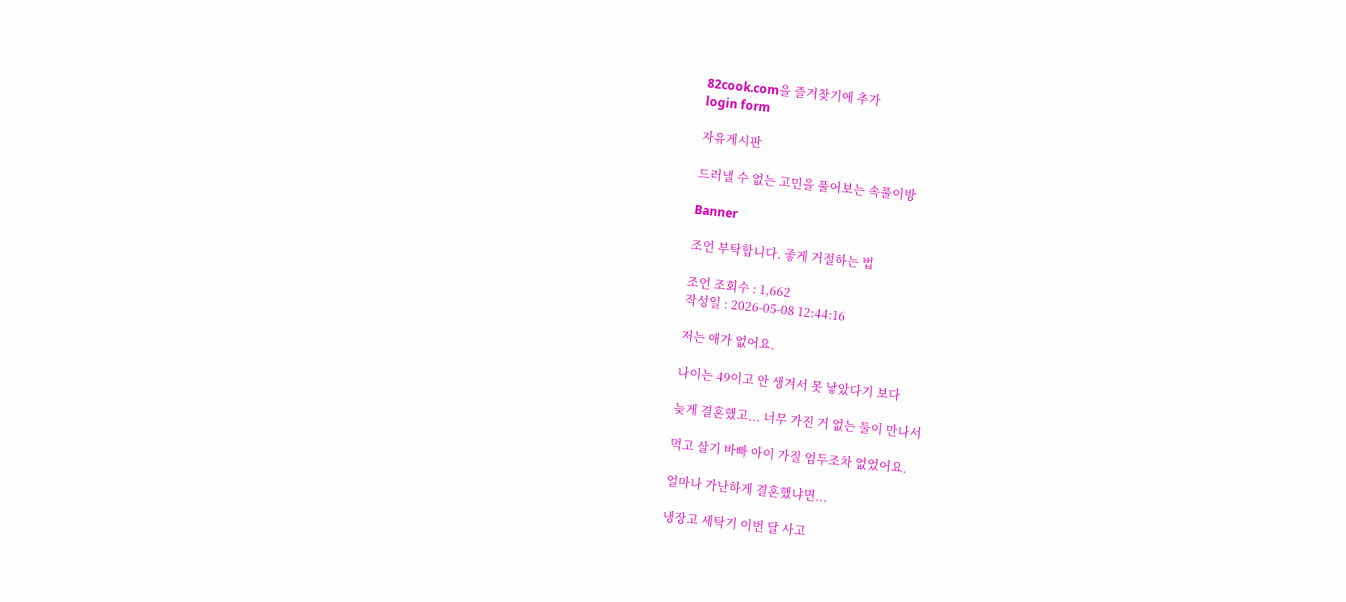82cook.com을 즐겨찾기에 추가
login form

자유게시판

드러낼 수 없는 고민을 풀어보는 속풀이방

Banner

조언 부탁합니다. 좋게 거절하는 법

조언 조회수 : 1,662
작성일 : 2026-05-08 12:44:16

저는 애가 없어요.

나이는 49이고 안 생겨서 못 낳았다기 보다

늦게 결혼했고... 너무 가진 거 없는 둘이 만나서

먹고 살기 바빠 아이 가질 엄두조차 없었어요.

얼마나 가난하게 결혼했냐면...

냉장고 세탁기 이번 달 사고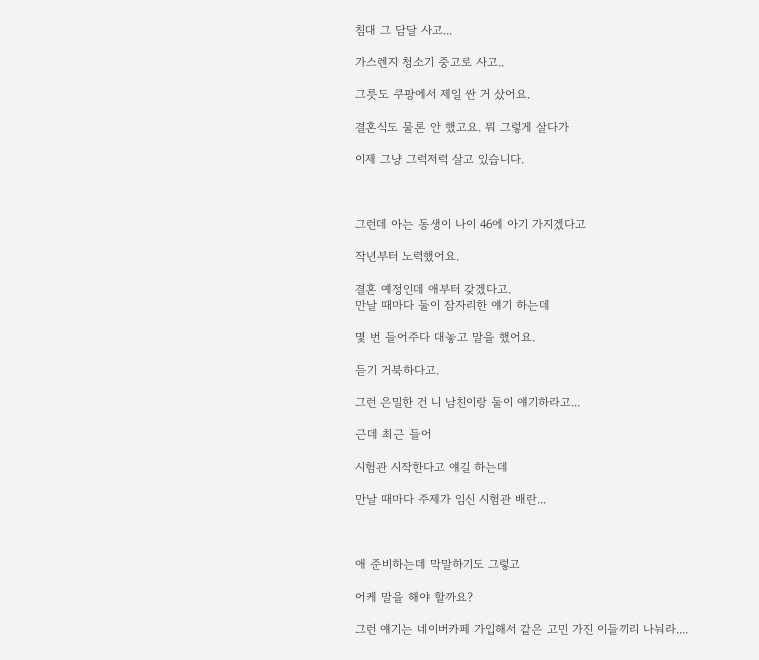침대 그 담달 사고...

가스렌지 청소기 중고로 사고..

그릇도 쿠팡에서 제일 싼 거 샀어요.

결혼식도 물론 안 했고요. 뭐 그렇게 살다가

이제 그냥 그럭저럭 살고 있습니다.



그런데 아는 동생이 나이 46에 아기 가지겠다고

작년부터 노력했어요.

결혼 예정인데 애부터 갖겠다고.
만날 때마다 둘이 잠자리한 얘기 하는데

몇 번 들어주다 대놓고 말을 했어요.

듣기 거북하다고.

그런 은밀한 건 니 남친이랑 둘이 얘기하라고...

근데 최근 들어

시험관 시작한다고 얘길 하는데

만날 때마다 주제가 임신 시험관 배란...



애 준비하는데 막말하기도 그렇고

어케 말을 해야 할까요?

그런 얘기는 네이버카페 가입해서 같은 고민 가진 이들끼리 나눠라....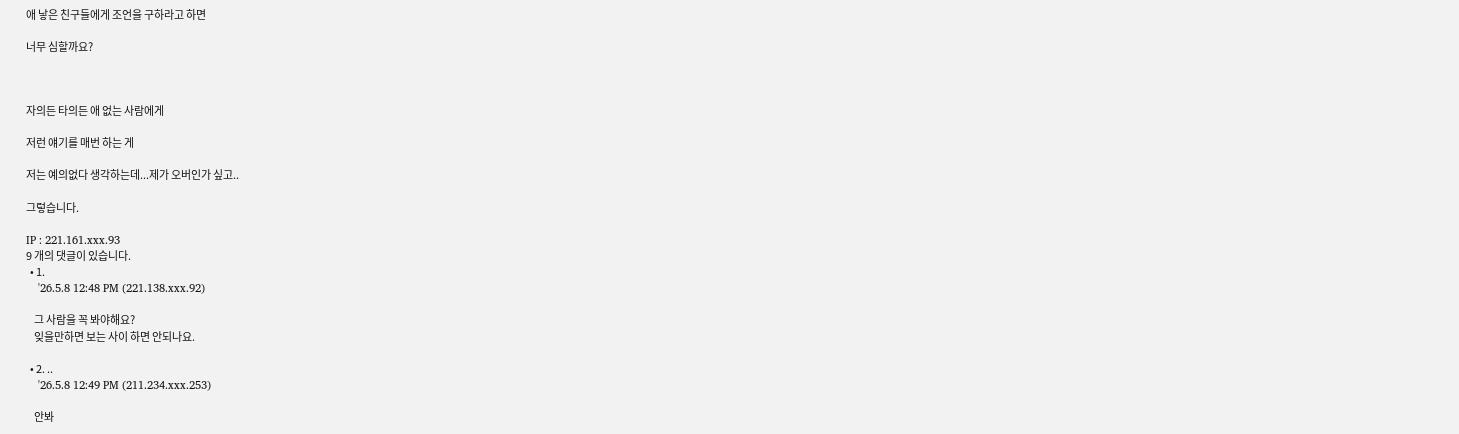애 낳은 친구들에게 조언을 구하라고 하면

너무 심할까요?



자의든 타의든 애 없는 사람에게

저런 얘기를 매번 하는 게

저는 예의없다 생각하는데...제가 오버인가 싶고..

그렇습니다.

IP : 221.161.xxx.93
9 개의 댓글이 있습니다.
  • 1.
    '26.5.8 12:48 PM (221.138.xxx.92)

    그 사람을 꼭 봐야해요?
    잊을만하면 보는 사이 하면 안되나요.

  • 2. ..
    '26.5.8 12:49 PM (211.234.xxx.253)

    안봐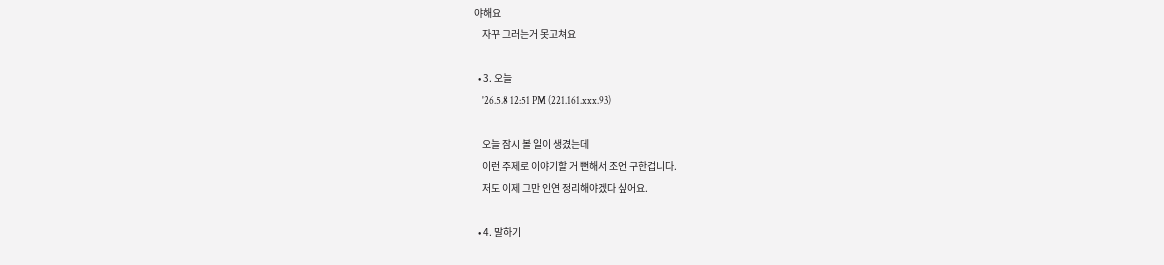야해요
    자꾸 그러는거 못고쳐요

  • 3. 오늘
    '26.5.8 12:51 PM (221.161.xxx.93)

    오늘 잠시 볼 일이 생겼는데
    이런 주제로 이야기할 거 뻔해서 조언 구한겁니다.
    저도 이제 그만 인연 정리해야겠다 싶어요.

  • 4. 말하기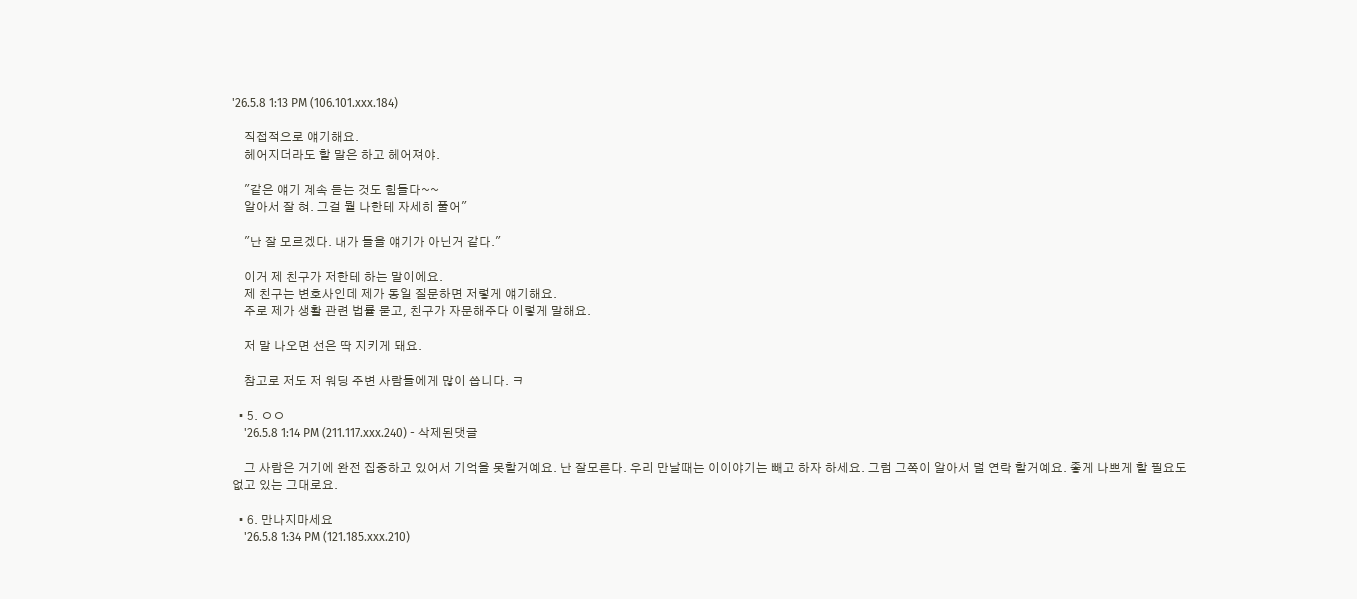'26.5.8 1:13 PM (106.101.xxx.184)

    직접적으로 얘기해요.
    헤어지더라도 할 말은 하고 헤어져야.

    "같은 얘기 계속 듣는 것도 힘들다~~
    알아서 잘 혀. 그걸 뭘 나한테 자세히 풀어"

    "난 잘 모르겠다. 내가 들을 얘기가 아닌거 같다."

    이거 제 친구가 저한테 하는 말이에요.
    제 친구는 변호사인데 제가 동일 질문하면 저렇게 얘기해요.
    주로 제가 생활 관련 법률 묻고, 친구가 자문해주다 이렇게 말해요.

    저 말 나오면 선은 딱 지키게 돼요.

    참고로 저도 저 워딩 주변 사람들에게 많이 씁니다. ㅋ

  • 5. ㅇㅇ
    '26.5.8 1:14 PM (211.117.xxx.240) - 삭제된댓글

    그 사람은 거기에 완전 집중하고 있어서 기억을 못할거예요. 난 잘모른다. 우리 만날때는 이이야기는 빼고 하자 하세요. 그럼 그쪽이 알아서 덜 연락 할거예요. 좋게 나쁘게 할 필요도 없고 있는 그대로요.

  • 6. 만나지마세요
    '26.5.8 1:34 PM (121.185.xxx.210)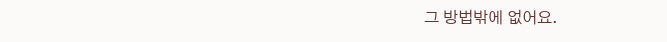그 방법밖에 없어요.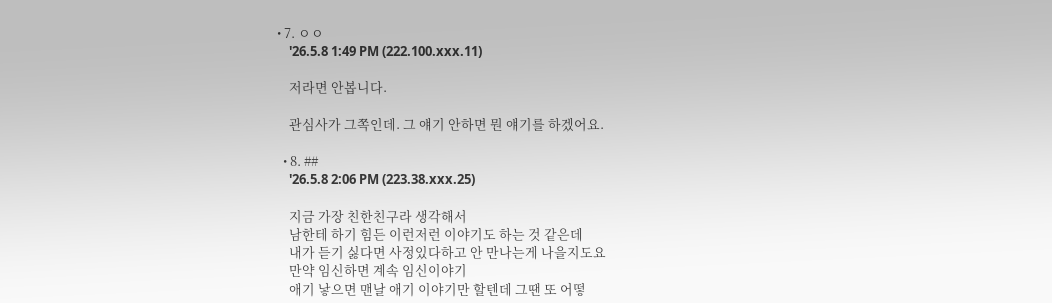• 7. ㅇㅇ
    '26.5.8 1:49 PM (222.100.xxx.11)

    저라면 안봅니다.

    관심사가 그쪽인데. 그 얘기 안하면 뭔 얘기를 하겠어요.

  • 8. ##
    '26.5.8 2:06 PM (223.38.xxx.25)

    지금 가장 친한친구라 생각해서
    남한테 하기 힘든 이런저런 이야기도 하는 것 같은데
    내가 듣기 싫다면 사정있다하고 안 만나는게 나을지도요
    만약 임신하면 계속 임신이야기
    애기 낳으면 맨날 애기 이야기만 할텐데 그땐 또 어떻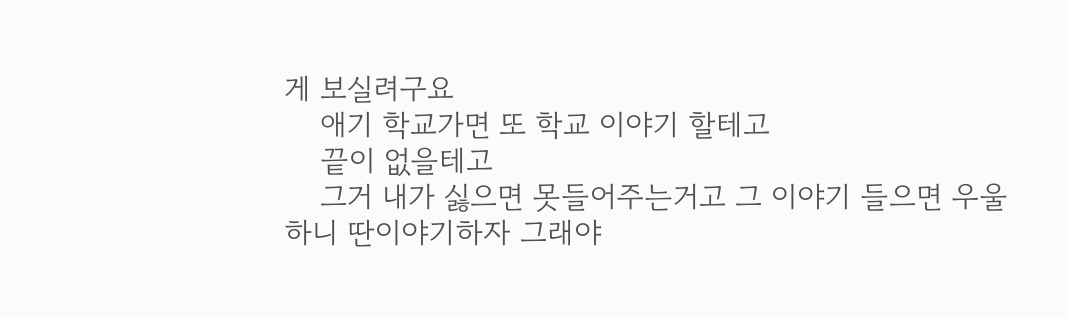게 보실려구요
    애기 학교가면 또 학교 이야기 할테고
    끝이 없을테고
    그거 내가 싫으면 못들어주는거고 그 이야기 들으면 우울하니 딴이야기하자 그래야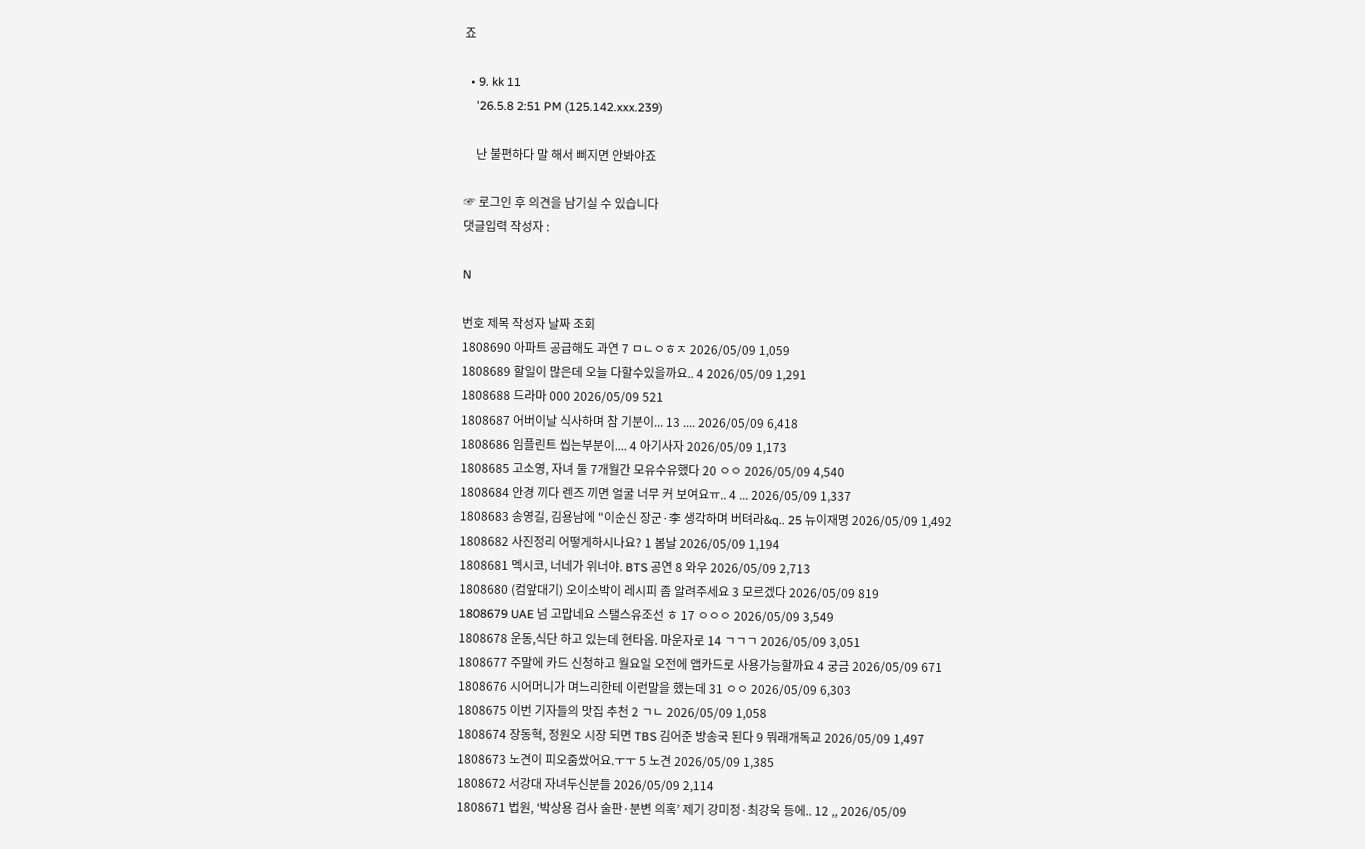죠

  • 9. kk 11
    '26.5.8 2:51 PM (125.142.xxx.239)

    난 불편하다 말 해서 삐지면 안봐야죠

☞ 로그인 후 의견을 남기실 수 있습니다
댓글입력 작성자 :

N

번호 제목 작성자 날짜 조회
1808690 아파트 공급해도 과연 7 ㅁㄴㅇㅎㅈ 2026/05/09 1,059
1808689 할일이 많은데 오늘 다할수있을까요.. 4 2026/05/09 1,291
1808688 드라마 000 2026/05/09 521
1808687 어버이날 식사하며 참 기분이... 13 .... 2026/05/09 6,418
1808686 임플린트 씹는부분이.... 4 아기사자 2026/05/09 1,173
1808685 고소영, 자녀 둘 7개월간 모유수유했다 20 ㅇㅇ 2026/05/09 4,540
1808684 안경 끼다 렌즈 끼면 얼굴 너무 커 보여요ㅠ.. 4 ... 2026/05/09 1,337
1808683 송영길, 김용남에 "이순신 장군·李 생각하며 버텨라&q.. 25 뉴이재명 2026/05/09 1,492
1808682 사진정리 어떻게하시나요? 1 봄날 2026/05/09 1,194
1808681 멕시코, 너네가 위너야. BTS 공연 8 와우 2026/05/09 2,713
1808680 (컴앞대기) 오이소박이 레시피 좀 알려주세요 3 모르겠다 2026/05/09 819
1808679 UAE 넘 고맙네요 스탤스유조선 ㅎ 17 ㅇㅇㅇ 2026/05/09 3,549
1808678 운동,식단 하고 있는데 현타옴. 마운자로 14 ㄱㄱㄱ 2026/05/09 3,051
1808677 주말에 카드 신청하고 월요일 오전에 앱카드로 사용가능할까요 4 궁금 2026/05/09 671
1808676 시어머니가 며느리한테 이런말을 했는데 31 ㅇㅇ 2026/05/09 6,303
1808675 이번 기자들의 맛집 추천 2 ㄱㄴ 2026/05/09 1,058
1808674 장동혁, 정원오 시장 되면 TBS 김어준 방송국 된다 9 뭐래개독교 2026/05/09 1,497
1808673 노견이 피오줌쌌어요.ㅜㅜ 5 노견 2026/05/09 1,385
1808672 서강대 자녀두신분들 2026/05/09 2,114
1808671 법원, ‘박상용 검사 술판·분변 의혹’ 제기 강미정·최강욱 등에.. 12 ,, 2026/05/09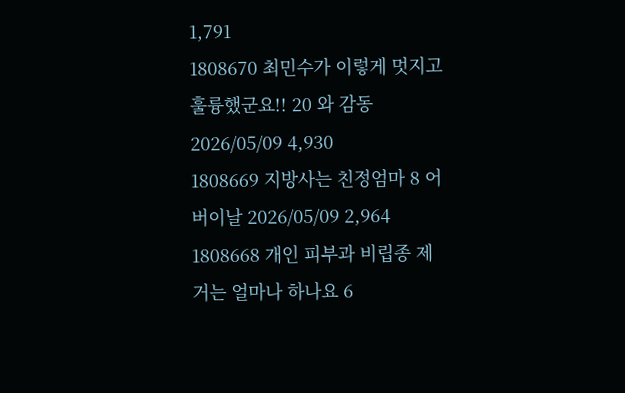1,791
1808670 최민수가 이렇게 멋지고 훌륭했군요!! 20 와 감동 2026/05/09 4,930
1808669 지방사는 친정엄마 8 어버이날 2026/05/09 2,964
1808668 개인 피부과 비립종 제거는 얼마나 하나요 6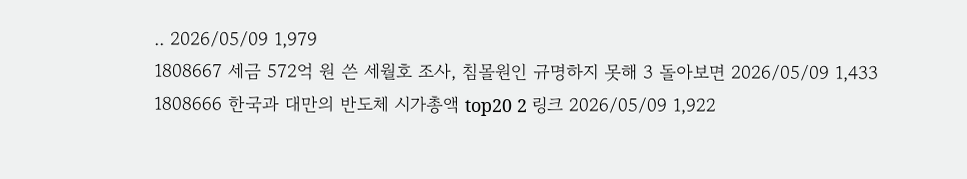.. 2026/05/09 1,979
1808667 세금 572억 원 쓴 세월호 조사, 침몰원인 규명하지 못해 3 돌아보면 2026/05/09 1,433
1808666 한국과 대만의 반도체 시가총액 top20 2 링크 2026/05/09 1,922